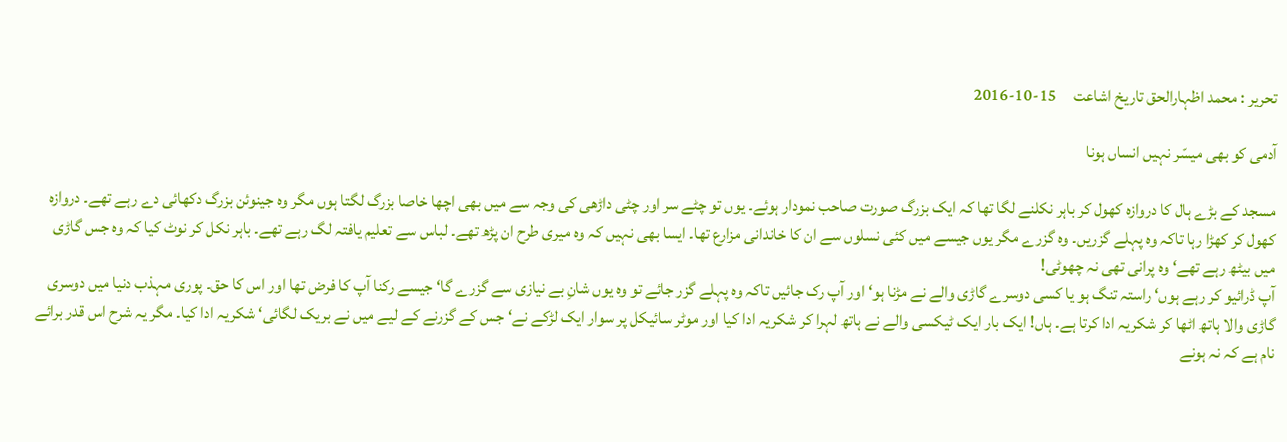تحریر : محمد اظہارالحق تاریخ اشاعت     15-10-2016

آدمی کو بھی میسّر نہیں انساں ہونا

مسجد کے بڑے ہال کا دروازہ کھول کر باہر نکلنے لگا تھا کہ ایک بزرگ صورت صاحب نمودار ہوئے۔ یوں تو چٹے سر اور چٹی داڑھی کی وجہ سے میں بھی اچھا خاصا بزرگ لگتا ہوں مگر وہ جینوئن بزرگ دکھائی دے رہے تھے۔ دروازہ کھول کر کھڑا رہا تاکہ وہ پہلے گزریں۔ وہ گزرے مگر یوں جیسے میں کئی نسلوں سے ان کا خاندانی مزارع تھا۔ ایسا بھی نہیں کہ وہ میری طرح ان پڑھ تھے۔ لباس سے تعلیم یافتہ لگ رہے تھے۔ باہر نکل کر نوٹ کیا کہ وہ جس گاڑی میں بیٹھ رہے تھے‘ وہ پرانی تھی نہ چھوٹی!
آپ ڈرائیو کر رہے ہوں‘ راستہ تنگ ہو یا کسی دوسرے گاڑی والے نے مڑنا ہو‘ اور آپ رک جائیں تاکہ وہ پہلے گزر جائے تو وہ یوں شانِ بے نیازی سے گزرے گا‘ جیسے رکنا آپ کا فرض تھا اور اس کا حق۔ پوری مہذب دنیا میں دوسری گاڑی والا ہاتھ اٹھا کر شکریہ ادا کرتا ہے۔ ہاں! ایک بار ایک ٹیکسی والے نے ہاتھ لہرا کر شکریہ ادا کیا اور موٹر سائیکل پر سوار ایک لڑکے نے‘ جس کے گزرنے کے لیے میں نے بریک لگائی‘ شکریہ ادا کیا۔ مگر یہ شرح اس قدر برائے نام ہے کہ نہ ہونے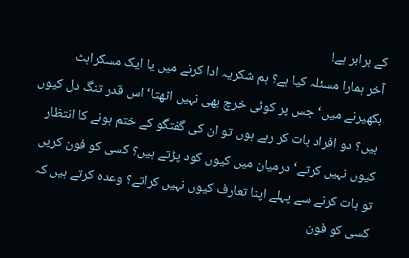کے برابر ہے!
آخر ہمارا مسئلہ کیا ہے؟ ہم شکریہ ادا کرنے میں یا ایک مسکراہٹ بکھیرنے میں‘ جس پر کوئی خرچ بھی نہیں اٹھتا‘ اس قدر تنگ دل کیوں ہیں؟ دو افراد بات کر رہے ہوں تو ان کی گفتگو کے ختم ہونے کا انتظار کیوں نہیں کرتے‘ درمیان میں کیوں کود پڑتے ہیں؟ کسی کو فون کریں تو بات کرنے سے پہلے اپنا تعارف کیوں نہیں کراتے؟ وعدہ کرتے ہیں کہ کسی کو فون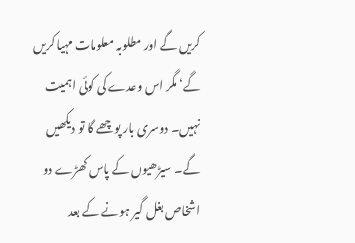کریں گے اور مطلوبہ معلومات مہیا کریں گے‘ مگر اس وعدے کی کوئی اہمیت نہیں۔ دوسری بار پوچھے گا تو دیکھیں گے۔ سیڑھیوں کے پاس کھڑے دو اشخاص بغل گیر ہونے کے بعد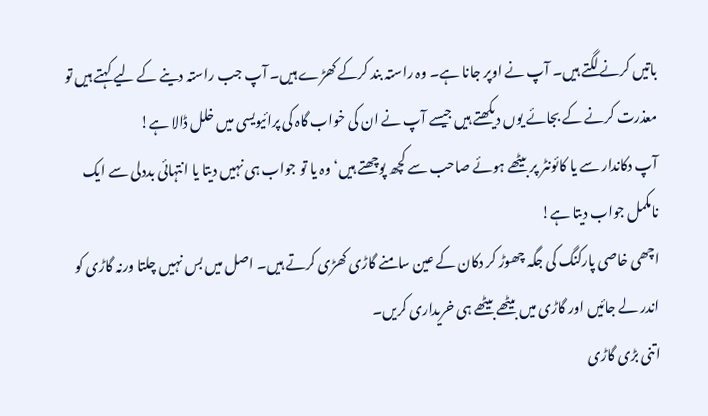باتیں کرنے لگتے ہیں۔ آپ نے اوپر جانا ہے۔ وہ راستہ بند کرکے کھڑے ہیں۔ آپ جب راستہ دینے کے لیے کہتے ہیں تو معذرت کرنے کے بجائے یوں دیکھتے ہیں جیسے آپ نے ان کی خواب گاہ کی پرائیویسی میں خلل ڈالا ہے!
آپ دکاندار سے یا کائونٹر پر بیٹھے ہوئے صاحب سے کچھ پوچھتے ہیں‘ وہ یا تو جواب ہی نہیں دیتا یا انتہائی بددلی سے ایک نامکمل جواب دیتا ہے!
اچھی خاصی پارکنگ کی جگہ چھوڑ کر دکان کے عین سامنے گاڑی کھڑی کرتے ہیں۔ اصل میں بس نہیں چلتا ورنہ گاڑی کو اندر لے جائیں اور گاڑی میں بیٹھے بیٹھے ہی خریداری کریں۔
اتنی بڑی گاڑی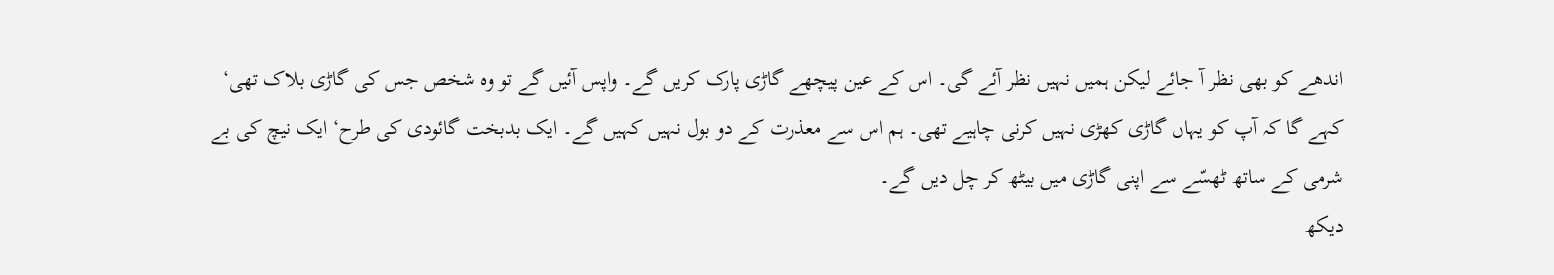اندھے کو بھی نظر آ جائے لیکن ہمیں نہیں نظر آئے گی۔ اس کے عین پیچھے گاڑی پارک کریں گے۔ واپس آئیں گے تو وہ شخص جس کی گاڑی بلاک تھی‘ کہے گا کہ آپ کو یہاں گاڑی کھڑی نہیں کرنی چاہیے تھی۔ ہم اس سے معذرت کے دو بول نہیں کہیں گے۔ ایک بدبخت گائودی کی طرح‘ ایک نیچ کی بے شرمی کے ساتھ ٹھسّے سے اپنی گاڑی میں بیٹھ کر چل دیں گے۔
دیکھ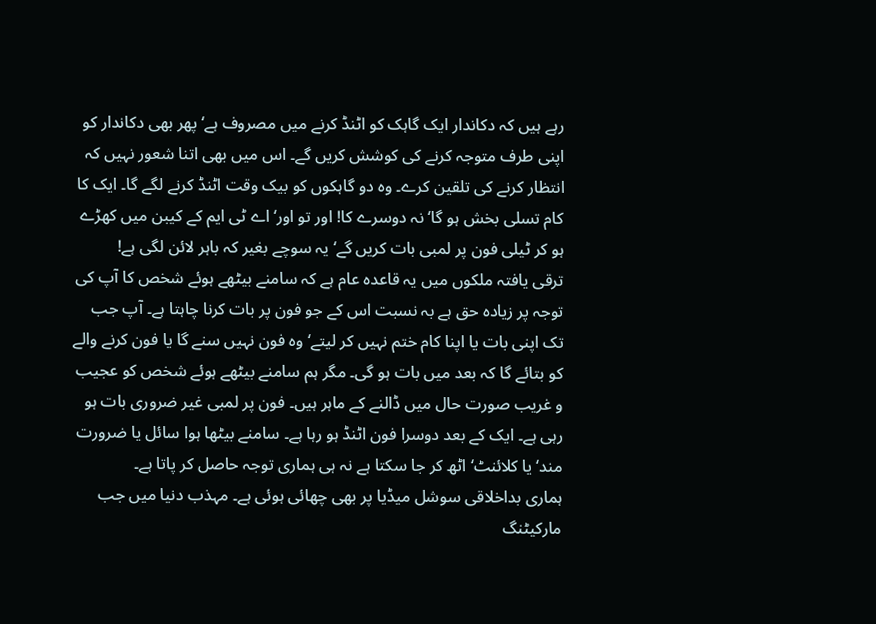رہے ہیں کہ دکاندار ایک گاہک کو اٹنڈ کرنے میں مصروف ہے‘ پھر بھی دکاندار کو اپنی طرف متوجہ کرنے کی کوشش کریں گے۔ اس میں بھی اتنا شعور نہیں کہ انتظار کرنے کی تلقین کرے۔ وہ دو گاہکوں کو بیک وقت اٹنڈ کرنے لگے گا۔ ایک کا کام تسلی بخش ہو گا‘ نہ دوسرے کا! اور تو اور‘ اے ٹی ایم کے کیبن میں کھڑے ہو کر ٹیلی فون پر لمبی بات کریں گے‘ یہ سوچے بغیر کہ باہر لائن لگی ہے!
ترقی یافتہ ملکوں میں یہ قاعدہ عام ہے کہ سامنے بیٹھے ہوئے شخص کا آپ کی توجہ پر زیادہ حق ہے بہ نسبت اس کے جو فون پر بات کرنا چاہتا ہے۔ آپ جب تک اپنی بات یا اپنا کام ختم نہیں کر لیتے‘ وہ فون نہیں سنے گا یا فون کرنے والے کو بتائے گا کہ بعد میں بات ہو گی۔ مگر ہم سامنے بیٹھے ہوئے شخص کو عجیب و غریب صورت حال میں ڈالنے کے ماہر ہیں۔ فون پر لمبی غیر ضروری بات ہو رہی ہے۔ ایک کے بعد دوسرا فون اٹنڈ ہو رہا ہے۔ سامنے بیٹھا ہوا سائل یا ضرورت مند‘ یا کلائنٹ‘ اٹھ کر جا سکتا ہے نہ ہی ہماری توجہ حاصل کر پاتا ہے۔
ہماری بداخلاقی سوشل میڈیا پر بھی چھائی ہوئی ہے۔ مہذب دنیا میں جب مارکیٹنگ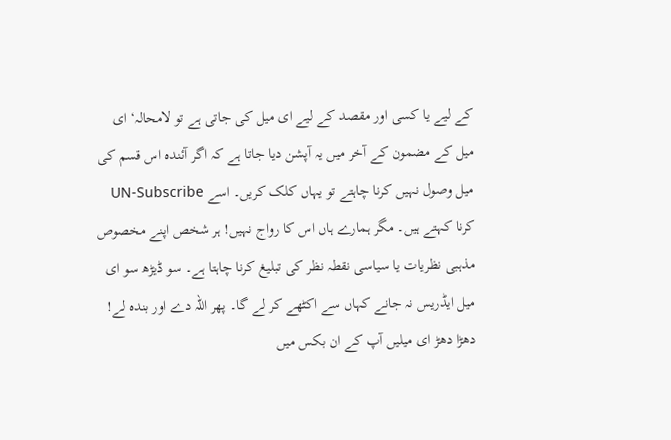کے لیے یا کسی اور مقصد کے لیے ای میل کی جاتی ہے تو لامحالہ‘ ای میل کے مضمون کے آخر میں یہ آپشن دیا جاتا ہے کہ اگر آئندہ اس قسم کی میل وصول نہیں کرنا چاہتے تو یہاں کلک کریں۔ اسے UN-Subscribe کرنا کہتے ہیں۔ مگر ہمارے ہاں اس کا رواج نہیں! ہر شخص اپنے مخصوص مذہبی نظریات یا سیاسی نقطہ نظر کی تبلیغ کرنا چاہتا ہے۔ سو ڈیڑھ سو ای میل ایڈریس نہ جانے کہاں سے اکٹھے کر لے گا۔ پھر اللہ دے اور بندہ لے! دھڑا دھڑ ای میلیں آپ کے ان بکس میں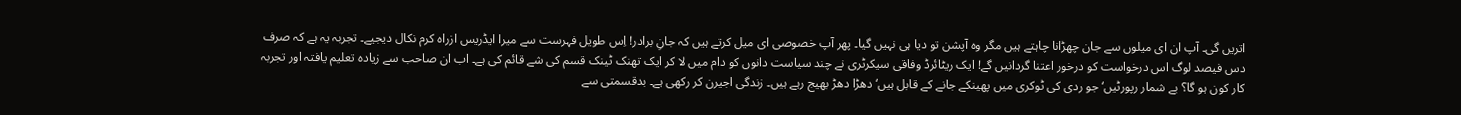اتریں گی۔ آپ ان ای میلوں سے جان چھڑانا چاہتے ہیں مگر وہ آپشن تو دیا ہی نہیں گیا۔ پھر آپ خصوصی ای میل کرتے ہیں کہ جانِ برادر! اِس طویل فہرست سے میرا ایڈریس ازراہ کرم نکال دیجیے۔ تجربہ یہ ہے کہ صرف دس فیصد لوگ اس درخواست کو درخور اعتنا گردانیں گے! ایک ریٹائرڈ وفاقی سیکرٹری نے چند سیاست دانوں کو دام میں لا کر ایک تھنک ٹینک قسم کی شے قائم کی ہے۔ اب ان صاحب سے زیادہ تعلیم یافتہ اور تجربہ کار کون ہو گا؟ بے شمار رپورٹیں‘ جو ردی کی ٹوکری میں پھینکے جانے کے قابل ہیں‘ دھڑا دھڑ بھیج رہے ہیں۔ زندگی اجیرن کر رکھی ہے۔ بدقسمتی سے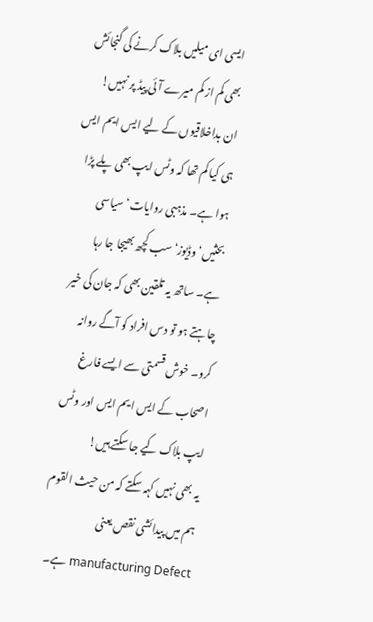ایسی ای میلیں بلاک کرنے کی گنجائش بھی کم از کم میرے آئی پیڈ پر نہیں!
ان بداخلاقیوں کے لیے ایس ایم ایس ہی کیا کم تھا کہ وٹس ایپ بھی پلے پڑا ہوا ہے۔ مذہبی روایات‘ سیاسی بحثیں‘ وڈیوز‘ سب کچھ بھیجا جا رہا ہے۔ ساتھ یہ تلقین بھی کہ جان کی خیر چاہتے ہو تو دس افراد کو آگے روانہ کرو۔ خوش قسمتی سے ایسے فارغ اصحاب کے ایس ایم ایس اور وٹس ایپ بلاک کیے جا سکتے ہیں!
یہ بھی نہیں کہہ سکتے کہ من حیث القوم ہم میں پیدائشی نقص یعنی
manufacturing Defect ہے۔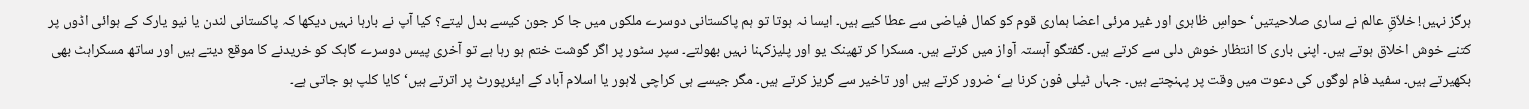ہرگز نہیں! خلاّقِ عالم نے ساری صلاحیتیں‘ حواسِ ظاہری اور غیر مرئی اعضا ہماری قوم کو کمال فیاضی سے عطا کیے ہیں۔ ایسا نہ ہوتا تو ہم پاکستانی دوسرے ملکوں میں جا کر جون کیسے بدل لیتے؟ کیا آپ نے بارہا نہیں دیکھا کہ پاکستانی لندن یا نیو یارک کے ہوائی اڈوں پر کتنے خوش اخلاق ہوتے ہیں۔ اپنی باری کا انتظار خوش دلی سے کرتے ہیں۔ گفتگو آہستہ آواز میں کرتے ہیں۔ مسکرا کر تھینک یو اور پلیزکہنا نہیں بھولتے۔ سپر سٹور پر اگر گوشت ختم ہو رہا ہے تو آخری پیس دوسرے گاہک کو خریدنے کا موقع دیتے ہیں اور ساتھ مسکراہٹ بھی بکھیرتے ہیں۔ سفید فام لوگوں کی دعوت میں وقت پر پہنچتے ہیں۔ جہاں ٹیلی فون کرنا ہے‘ ضرور کرتے ہیں اور تاخیر سے گریز کرتے ہیں۔ مگر جیسے ہی کراچی لاہور یا اسلام آباد کے ایئرپورٹ پر اترتے ہیں‘ کایا کلپ ہو جاتی ہے۔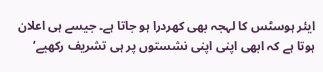ایئر ہوسٹس کا لہجہ بھی کھردرا ہو جاتا ہے۔ جیسے ہی اعلان ہوتا ہے کہ ابھی اپنی اپنی نشستوں پر ہی تشریف رکھیے‘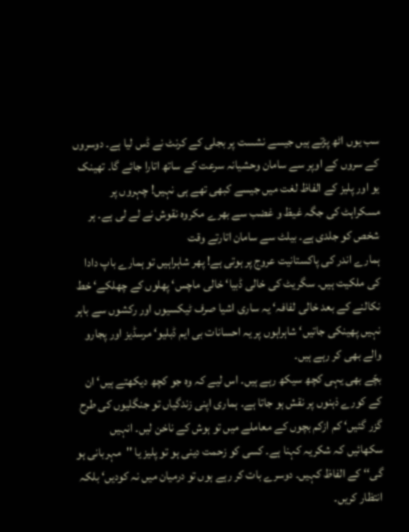سب یوں اٹھ پڑتے ہیں جیسے نشست پر بجلی کے کرنٹ نے ڈس لیا ہے۔ دوسروں کے سروں کے اوپر سے سامان وحشیانہ سرعت کے ساتھ اتارا جائے گا۔ تھینک یو اور پلیز کے الفاظ لغت میں جیسے کبھی تھے ہی نہیں! چہروں پر مسکراہٹ کی جگہ غیظ و غضب سے بھرے مکروہ نقوش نے لے لی ہے۔ ہر شخص کو جلدی ہے۔ بیلٹ سے سامان اتارتے وقت
ہمارے اندر کی پاکستانیت عروج پر ہوتی ہے! پھر شاہراہیں تو ہمارے باپ دادا کی ملکیت ہیں۔ سگریٹ کی خالی ڈبیا‘ خالی ماچس‘ پھلوں کے چھلکے‘ خط نکالنے کے بعد خالی لفافہ‘ یہ ساری اشیا صرف ٹیکسیوں اور رکشوں سے باہر نہیں پھینکی جاتیں‘ شاہراہوں پر یہ احسانات بی ایم ڈبلیو‘ مرسڈیز اور پجارو والے بھی کر رہے ہیں۔
بچّے بھی یہی کچھ سیکھ رہے ہیں۔ اس لیے کہ وہ جو کچھ دیکھتے ہیں‘ ان کے کورے ذہنوں پر نقش ہو جاتا ہے۔ ہماری اپنی زندگیاں تو جنگلیوں کی طرح گزر گئیں‘ کم ازکم بچوں کے معاملے میں تو ہوش کے ناخن لیں۔ انہیں سکھائیں کہ شکریہ کہنا ہے۔ کسی کو زحمت دینی ہو تو پلیز یا ''مہربانی ہو گی‘‘ کے الفاظ کہیں۔ دوسرے بات کر رہے ہوں تو درمیان میں نہ کودیں‘ بلکہ انتظار کریں۔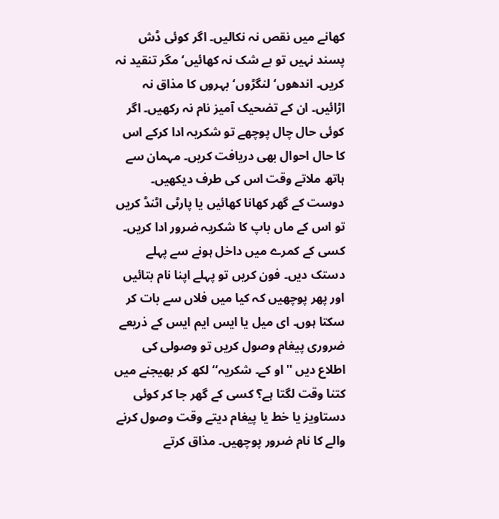کھانے میں نقص نہ نکالیں۔ اگر کوئی ڈش پسند نہیں تو بے شک نہ کھائیں‘ مگر تنقید نہ کریں۔ اندھوں‘ لنگڑوں‘ بہروں کا مذاق نہ اڑائیں۔ ان کے تضحیک آمیز نام نہ رکھیں۔ اگر کوئی حال چال پوچھے تو شکریہ ادا کرکے اس کا حال احوال بھی دریافت کریں۔ مہمان سے ہاتھ ملاتے وقت اس کی طرف دیکھیں۔ دوست کے گھر کھانا کھائیں یا پارٹی اٹنڈ کریں تو اس کے ماں باپ کا شکریہ ضرور ادا کریں۔ کسی کے کمرے میں داخل ہونے سے پہلے دستک دیں۔ فون کریں تو پہلے اپنا نام بتائیں اور پھر پوچھیں کہ کیا میں فلاں سے بات کر سکتا ہوں۔ ای میل یا ایس ایم ایس کے ذریعے ضروری پیغام وصول کریں تو وصولی کی اطلاع دیں ''او کے۔ شکریہ‘‘ لکھ کر بھیجنے میں کتنا وقت لگتا ہے؟ کسی کے گھر جا کر کوئی دستاویز یا خط یا پیغام دیتے وقت وصول کرنے والے کا نام ضرور پوچھیں۔ مذاق کرتے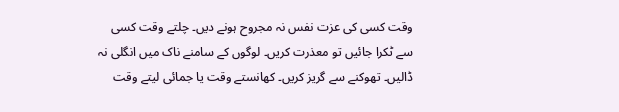وقت کسی کی عزت نفس نہ مجروح ہونے دیں۔ چلتے وقت کسی سے ٹکرا جائیں تو معذرت کریں۔ لوگوں کے سامنے ناک میں انگلی نہ ڈالیں۔ تھوکنے سے گریز کریں۔ کھانستے وقت یا جمائی لیتے وقت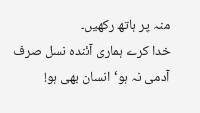منہ پر ہاتھ رکھیں۔
خدا کرے ہماری آئندہ نسل صرف آدمی نہ ہو‘ انسان بھی ہو!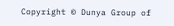Copyright © Dunya Group of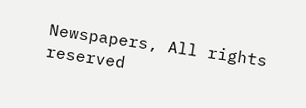Newspapers, All rights reserved